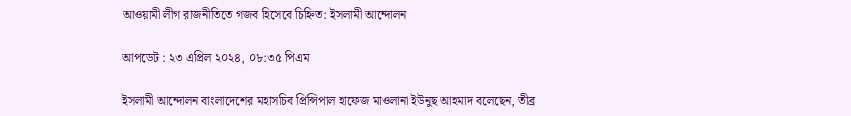আওয়ামী লীগ রাজনীতিতে গজব হিসেবে চিহ্নিত: ইসলামী আন্দোলন

আপডেট : ২৩ এপ্রিল ২০২৪, ০৮:৩৫ পিএম

ইসলামী আন্দোলন বাংলাদেশের মহাসচিব প্রিন্সিপাল হাফেজ মাওলানা ইউনুছ আহমাদ বলেছেন, তীব্র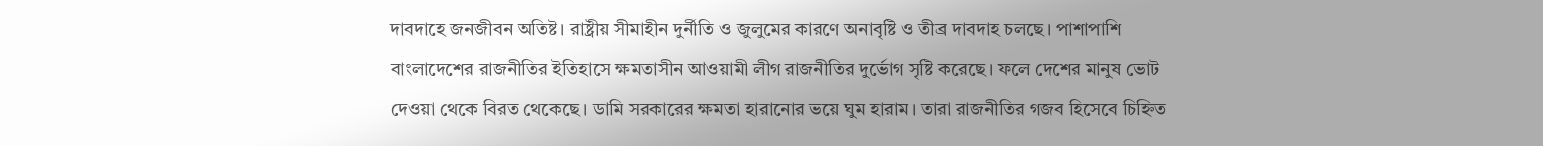দাবদাহে জনজীবন অতিষ্ট। রাষ্ট্রীয় সীমাহীন দুর্নীতি ও জুলুমের কারণে অনাবৃষ্টি ও তীব্র দাবদাহ চলছে। পাশাপাশি বাংলাদেশের রাজনীতির ইতিহাসে ক্ষমতাসীন আওয়ামী লীগ রাজনীতির দুর্ভোগ সৃষ্টি করেছে। ফলে দেশের মানুষ ভোট দেওয়া থেকে বিরত থেকেছে। ডামি সরকারের ক্ষমতা হারানোর ভয়ে ঘুম হারাম। তারা রাজনীতির গজব হিসেবে চিহ্নিত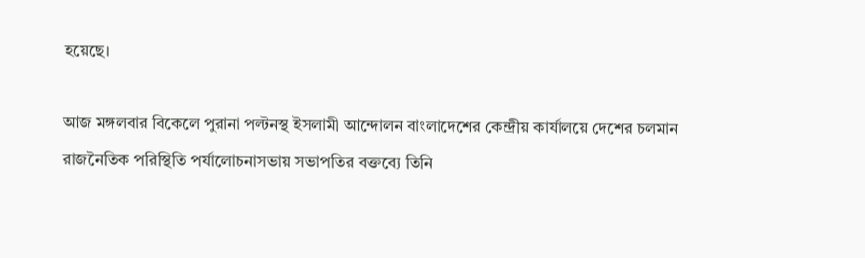হয়েছে।

আজ মঙ্গলবার বিকেলে পুরানা পল্টনস্থ ইসলামী আন্দোলন বাংলাদেশের কেন্দ্রীয় কার্যালয়ে দেশের চলমান রাজনৈতিক পরিস্থিতি পর্যালোচনাসভায় সভাপতির বক্তব্যে তিনি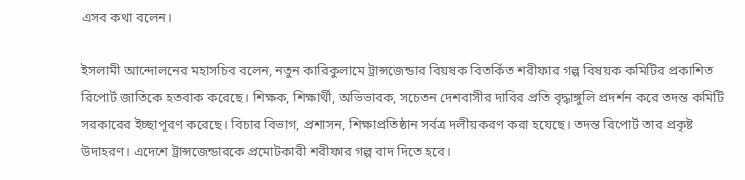এসব কথা বলেন।

ইসলামী আন্দোলনের মহাসচিব বলেন, নতুন কারিকুলামে ট্রান্সজেন্ডার বিয়ষক বিতর্কিত শরীফার গল্প বিষয়ক কমিটির প্রকাশিত রিপোর্ট জাতিকে হতবাক করেছে। শিক্ষক, শিক্ষার্থী, অভিভাবক, সচেতন দেশবাসীর দাবির প্রতি বৃদ্ধাঙ্গুলি প্রদর্শন করে তদন্ত কমিটি সরকারের ইচ্ছাপূরণ করেছে। বিচার বিভাগ, প্রশাসন, শিক্ষাপ্রতিষ্ঠান সর্বত্র দলীয়করণ করা হযেছে। তদন্ত রিপোর্ট তার প্রকৃষ্ট উদাহরণ। এদেশে ট্রান্সজেন্ডারকে প্রমোটকারী শরীফার গল্প বাদ দিতে হবে।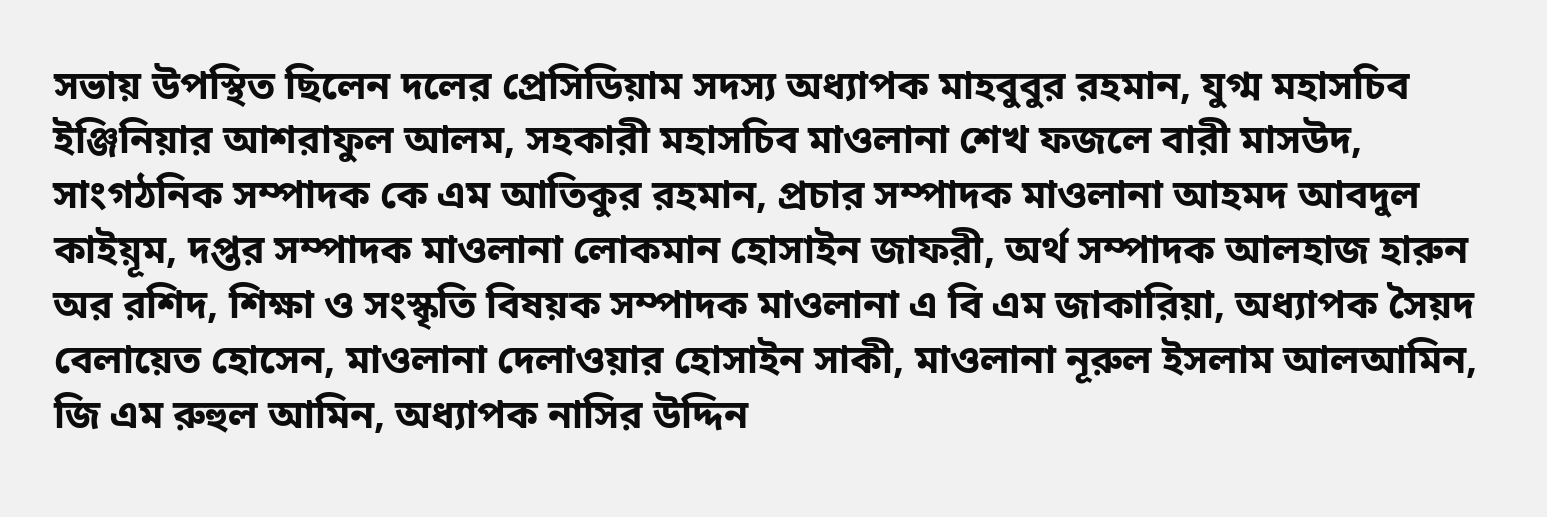সভায় উপস্থিত ছিলেন দলের প্রেসিডিয়াম সদস্য অধ্যাপক মাহবুবুর রহমান, যুগ্ম মহাসচিব ইঞ্জিনিয়ার আশরাফুল আলম, সহকারী মহাসচিব মাওলানা শেখ ফজলে বারী মাসউদ, সাংগঠনিক সম্পাদক কে এম আতিকুর রহমান, প্রচার সম্পাদক মাওলানা আহমদ আবদুল কাইয়ূম, দপ্তর সম্পাদক মাওলানা লোকমান হোসাইন জাফরী, অর্থ সম্পাদক আলহাজ হারুন অর রশিদ, শিক্ষা ও সংস্কৃতি বিষয়ক সম্পাদক মাওলানা এ বি এম জাকারিয়া, অধ্যাপক সৈয়দ বেলায়েত হোসেন, মাওলানা দেলাওয়ার হোসাইন সাকী, মাওলানা নূরুল ইসলাম আলআমিন, জি এম রুহুল আমিন, অধ্যাপক নাসির উদ্দিন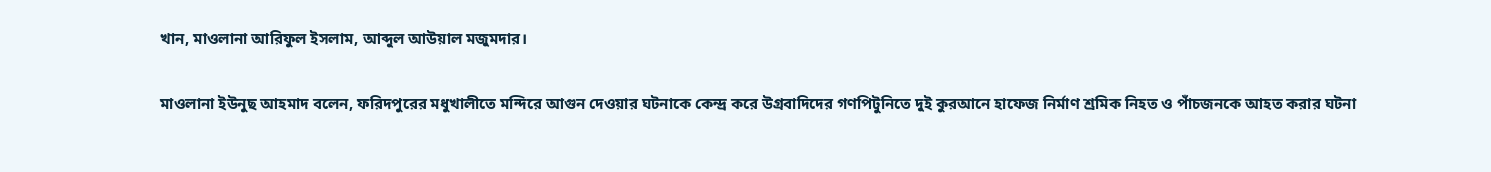খান, মাওলানা আরিফুল ইসলাম, আব্দুল আউয়াল মজুমদার।

মাওলানা ইউনুছ আহমাদ বলেন, ফরিদপুরের মধুখালীতে মন্দিরে আগুন দেওয়ার ঘটনাকে কেন্দ্র করে উগ্রবাদিদের গণপিটুনিতে দুই কুরআনে হাফেজ নির্মাণ শ্রমিক নিহত ও পাঁচজনকে আহত করার ঘটনা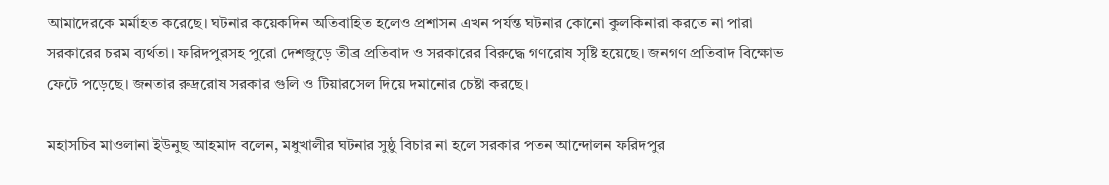আমাদেরকে মর্মাহত করেছে। ঘটনার কয়েকদিন অতিবাহিত হলেও প্রশাসন এখন পর্যন্ত ঘটনার কোনো কুলকিনারা করতে না পারা সরকারের চরম ব্যর্থতা। ফরিদপুরসহ পুরো দেশজুড়ে তীব্র প্রতিবাদ ও সরকারের বিরুদ্ধে গণরোষ সৃষ্টি হয়েছে। জনগণ প্রতিবাদ বিক্ষোভ ফেটে পড়েছে। জনতার রুদ্ররোষ সরকার গুলি ও টিয়ারসেল দিয়ে দমানোর চেষ্টা করছে।

মহাসচিব মাওলানা ইউনুছ আহমাদ বলেন, মধুখালীর ঘটনার সুষ্ঠু বিচার না হলে সরকার পতন আন্দোলন ফরিদপুর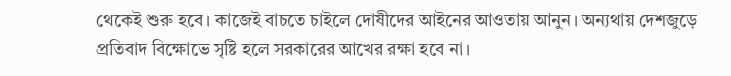থেকেই শুরু হবে। কাজেই বাচতে চাইলে দোষীদের আইনের আওতায় আনুন। অন্যথায় দেশজুড়ে প্রতিবাদ বিক্ষোভে সৃষ্টি হলে সরকারের আখের রক্ষা হবে না।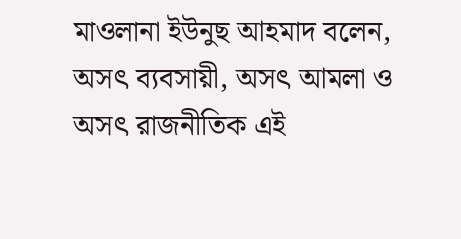মাওলানা ইউনুছ আহমাদ বলেন, অসৎ ব্যবসায়ী, অসৎ আমলা ও অসৎ রাজনীতিক এই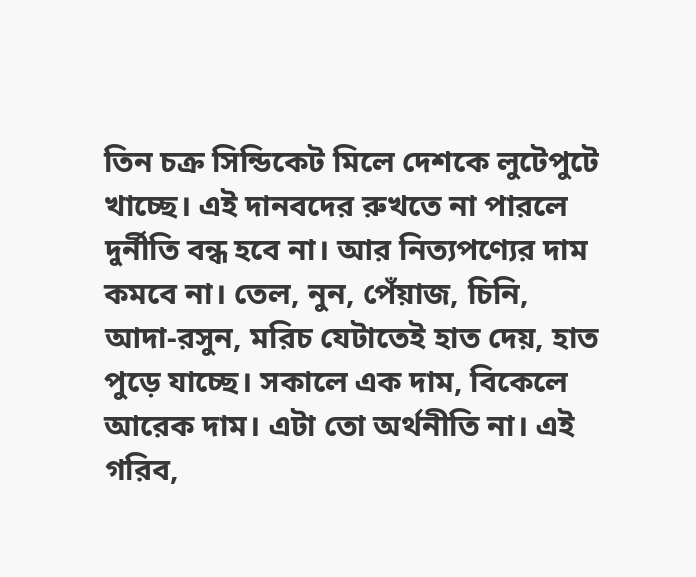তিন চক্র সিন্ডিকেট মিলে দেশকে লুটেপুটে খাচ্ছে। এই দানবদের রুখতে না পারলে দুর্নীতি বন্ধ হবে না। আর নিত্যপণ্যের দাম কমবে না। তেল, নুন, পেঁয়াজ, চিনি, আদা-রসুন, মরিচ যেটাতেই হাত দেয়, হাত পুড়ে যাচ্ছে। সকালে এক দাম, বিকেলে আরেক দাম। এটা তো অর্থনীতি না। এই গরিব,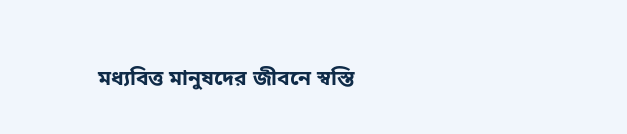মধ্যবিত্ত মানুষদের জীবনে স্বস্তি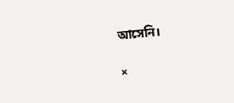আসেনি।

×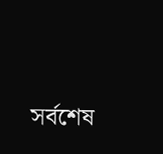সর্বশেষ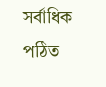সর্বাধিক পঠিত